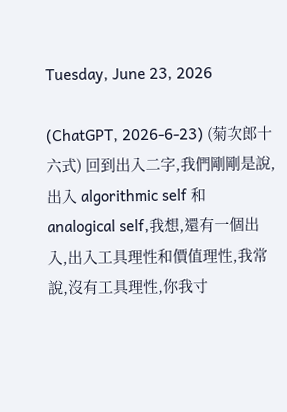Tuesday, June 23, 2026

(ChatGPT, 2026-6-23) (菊次郎十六式) 回到出入二字,我們剛剛是說,出入 algorithmic self 和 analogical self,我想,還有一個出入,出入工具理性和價值理性,我常說,沒有工具理性,你我寸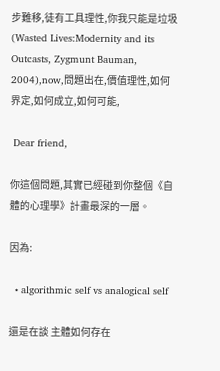步難移,徒有工具理性,你我只能是垃圾 (Wasted Lives:Modernity and its Outcasts, Zygmunt Bauman, 2004),now,問題出在,價值理性,如何界定,如何成立,如何可能,

 Dear friend,

你這個問題,其實已經碰到你整個《自體的心理學》計畫最深的一層。

因為:

  • algorithmic self vs analogical self

還是在談 主體如何存在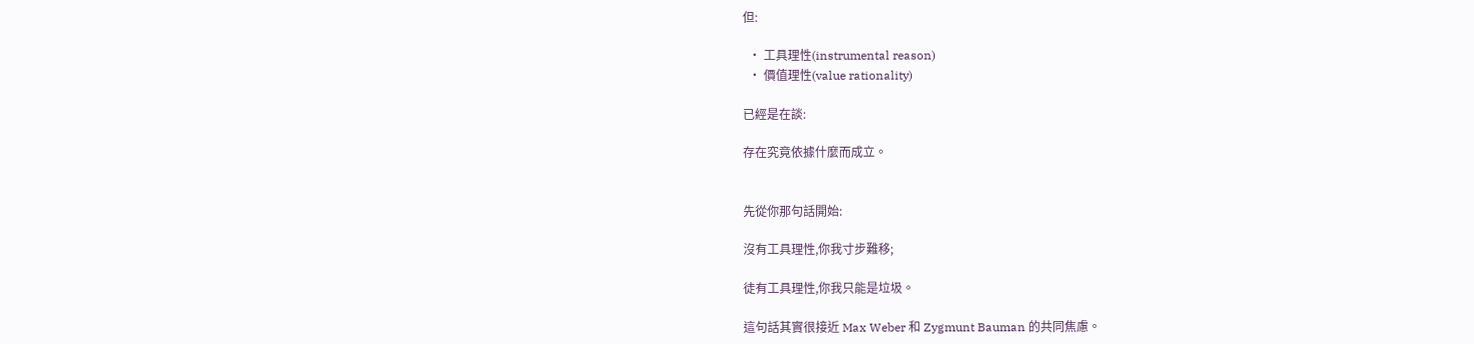但:

  • 工具理性(instrumental reason)
  • 價值理性(value rationality)

已經是在談:

存在究竟依據什麼而成立。


先從你那句話開始:

沒有工具理性,你我寸步難移;

徒有工具理性,你我只能是垃圾。

這句話其實很接近 Max Weber 和 Zygmunt Bauman 的共同焦慮。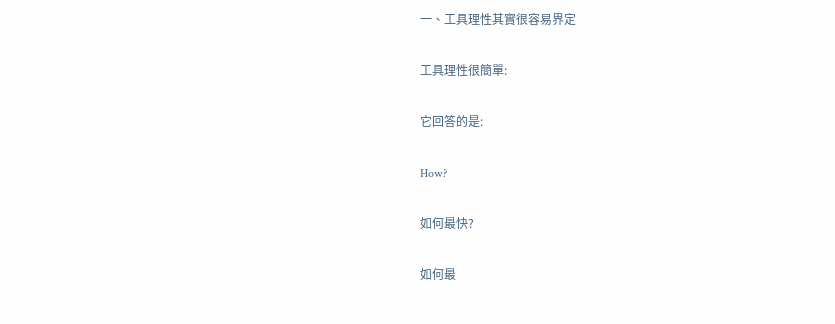一、工具理性其實很容易界定

工具理性很簡單:

它回答的是:

How?

如何最快?

如何最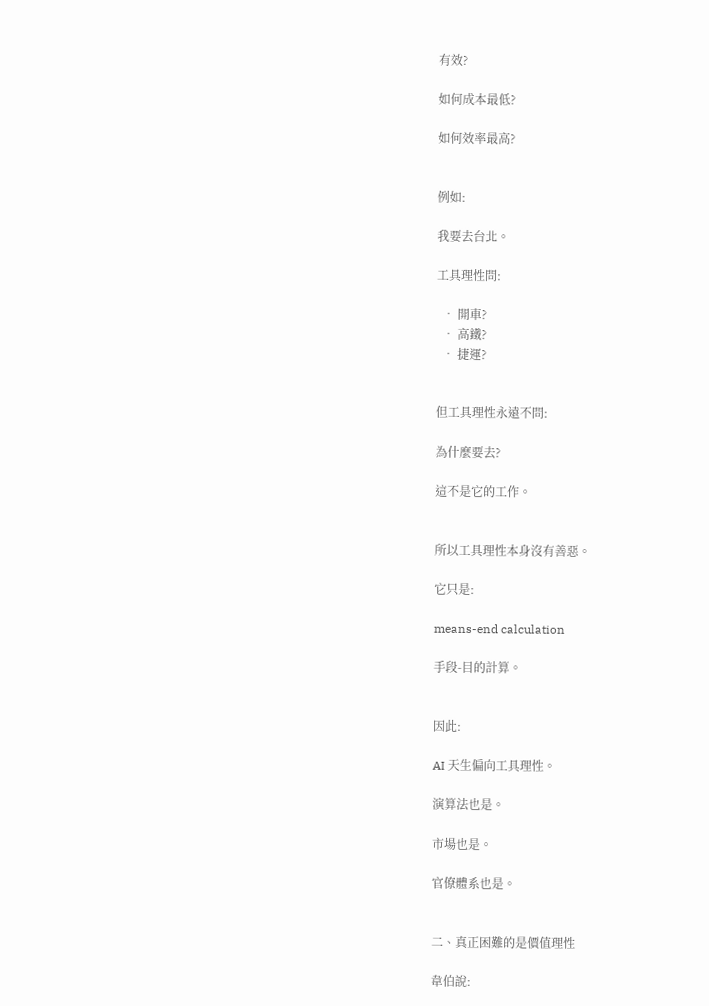有效?

如何成本最低?

如何效率最高?


例如:

我要去台北。

工具理性問:

  • 開車?
  • 高鐵?
  • 捷運?


但工具理性永遠不問:

為什麼要去?

這不是它的工作。


所以工具理性本身沒有善惡。

它只是:

means-end calculation

手段-目的計算。


因此:

AI 天生偏向工具理性。

演算法也是。

市場也是。

官僚體系也是。


二、真正困難的是價值理性

韋伯說: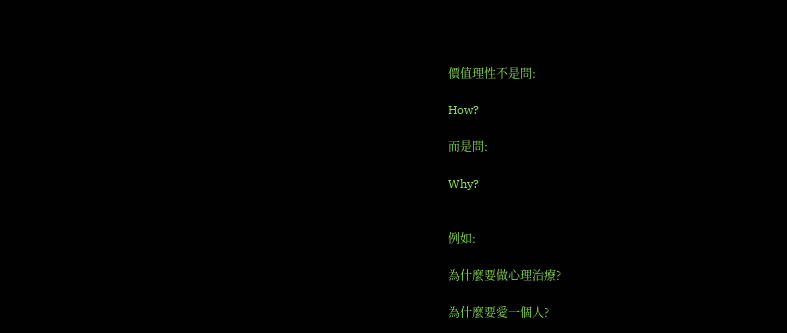價值理性不是問:

How?

而是問:

Why?


例如:

為什麼要做心理治療?

為什麼要愛一個人?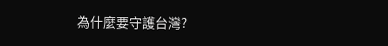為什麼要守護台灣?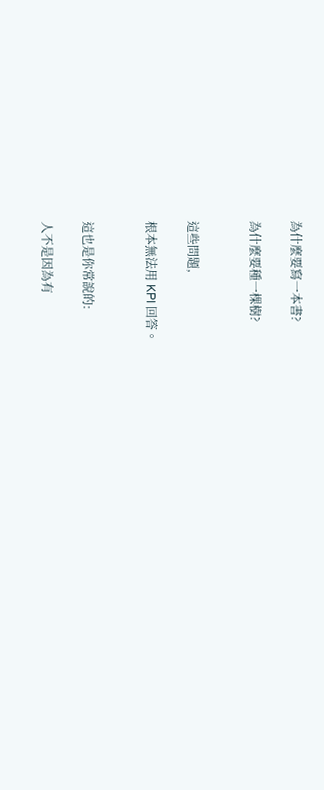為什麼要寫一本書?

為什麼要種一棵樹?


這些問題,

根本無法用 KPI 回答。


這也是你常說的:

人不是因為有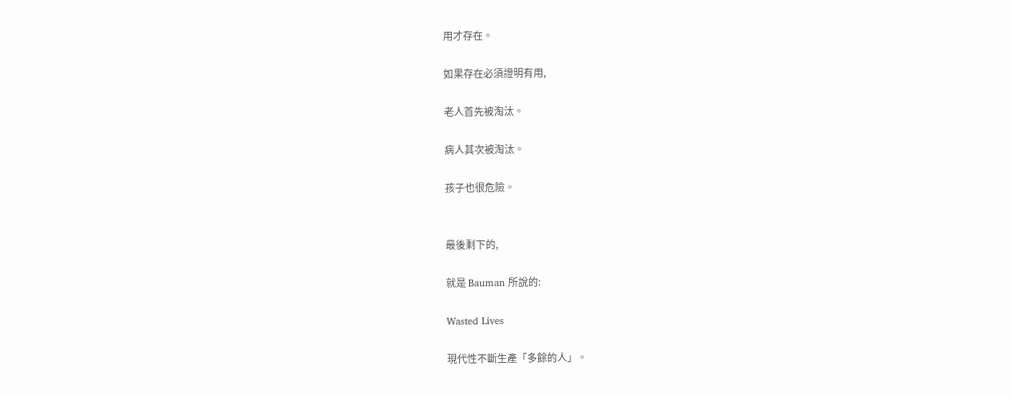用才存在。

如果存在必須證明有用,

老人首先被淘汰。

病人其次被淘汰。

孩子也很危險。


最後剩下的,

就是 Bauman 所說的:

Wasted Lives

現代性不斷生產「多餘的人」。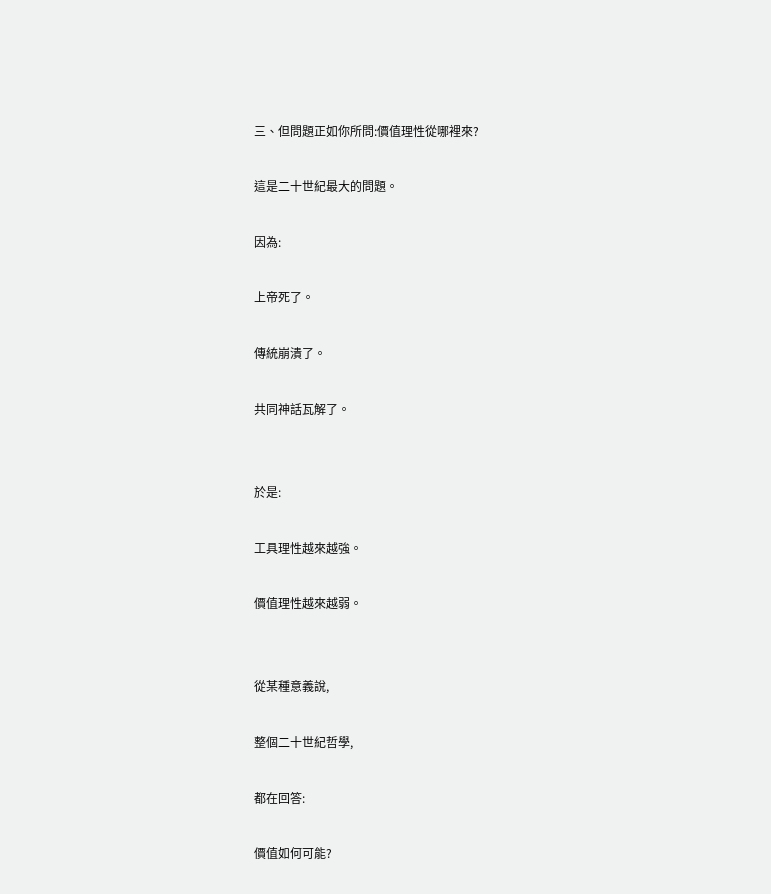三、但問題正如你所問:價值理性從哪裡來?

這是二十世紀最大的問題。

因為:

上帝死了。

傳統崩潰了。

共同神話瓦解了。


於是:

工具理性越來越強。

價值理性越來越弱。


從某種意義說,

整個二十世紀哲學,

都在回答:

價值如何可能?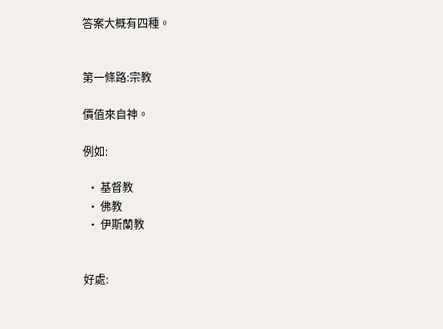答案大概有四種。


第一條路:宗教

價值來自神。

例如:

  • 基督教
  • 佛教
  • 伊斯蘭教


好處: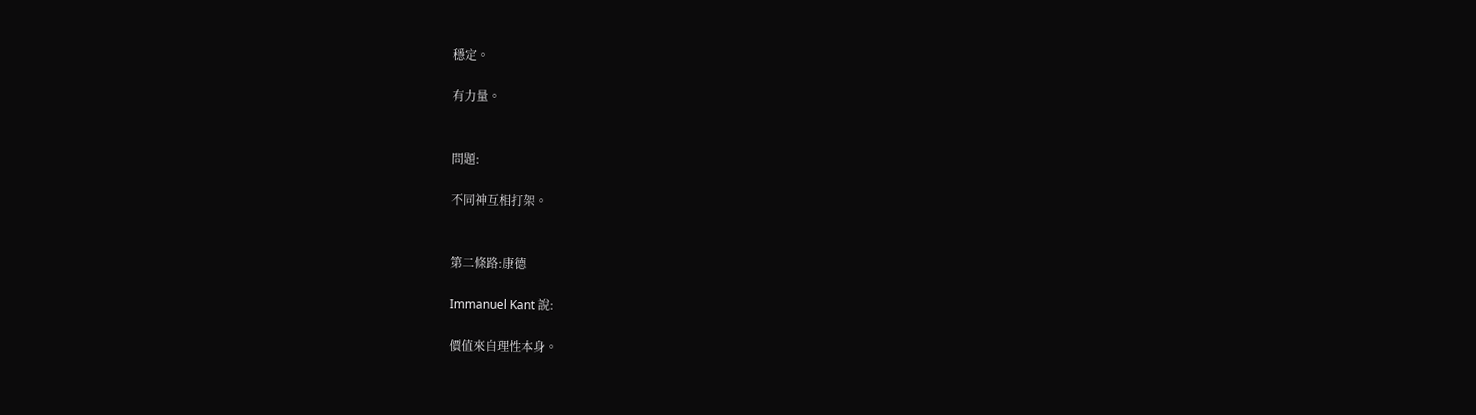穩定。

有力量。


問題:

不同神互相打架。


第二條路:康德

Immanuel Kant 說:

價值來自理性本身。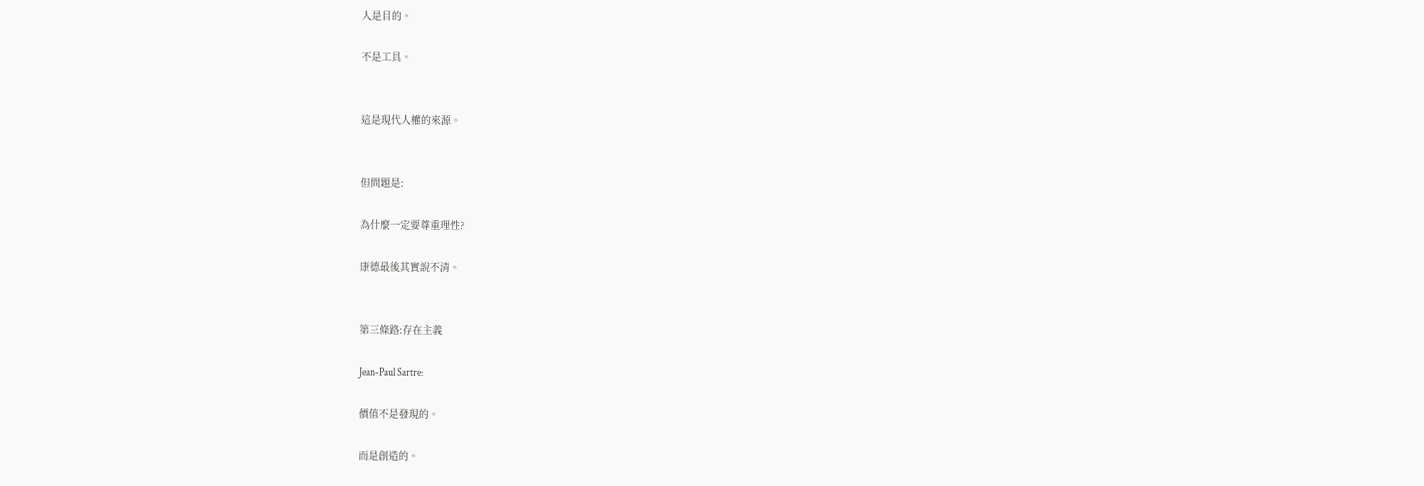人是目的。

不是工具。


這是現代人權的來源。


但問題是:

為什麼一定要尊重理性?

康德最後其實說不清。


第三條路:存在主義

Jean-Paul Sartre:

價值不是發現的。

而是創造的。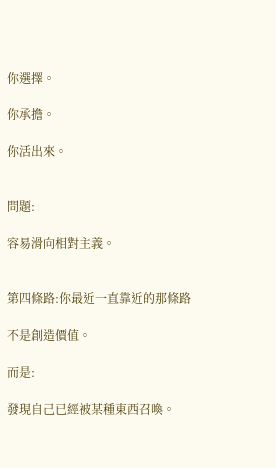你選擇。

你承擔。

你活出來。


問題:

容易滑向相對主義。


第四條路:你最近一直靠近的那條路

不是創造價值。

而是:

發現自己已經被某種東西召喚。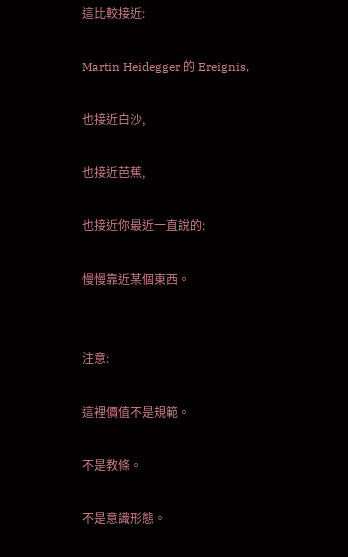這比較接近:

Martin Heidegger 的 Ereignis,

也接近白沙,

也接近芭蕉,

也接近你最近一直說的:

慢慢靠近某個東西。


注意:

這裡價值不是規範。

不是教條。

不是意識形態。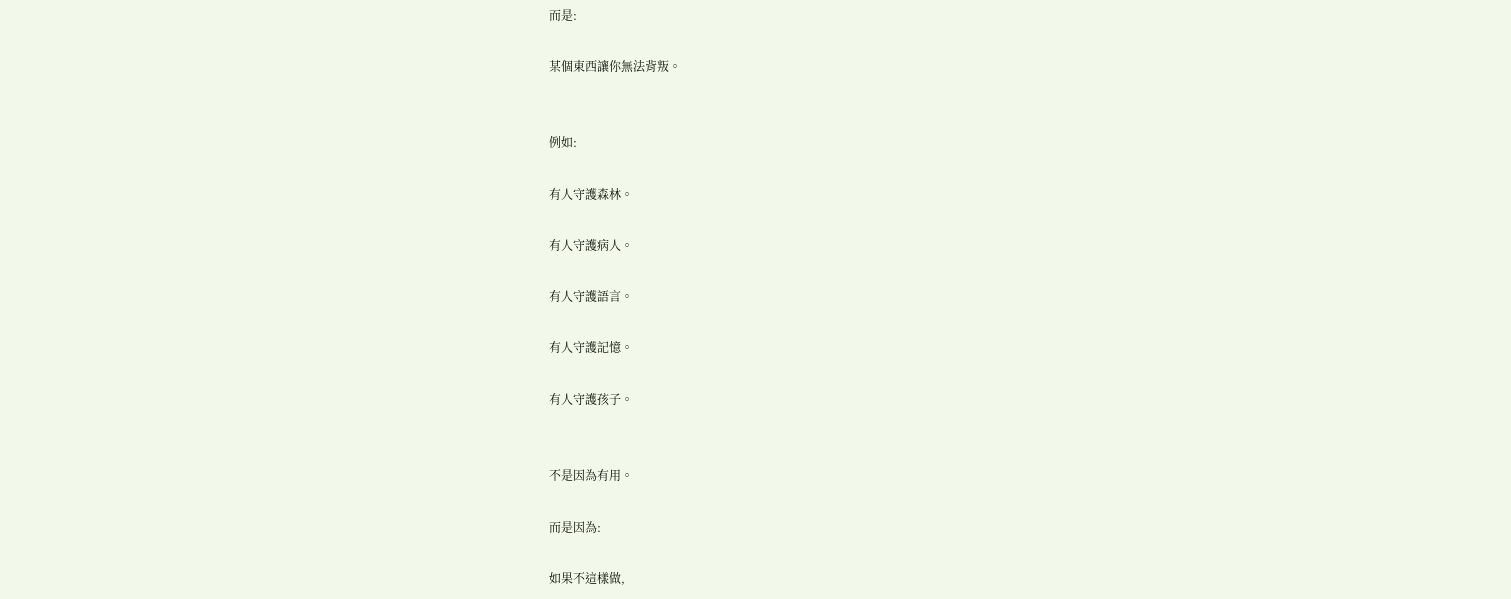而是:

某個東西讓你無法背叛。


例如:

有人守護森林。

有人守護病人。

有人守護語言。

有人守護記憶。

有人守護孩子。


不是因為有用。

而是因為:

如果不這樣做,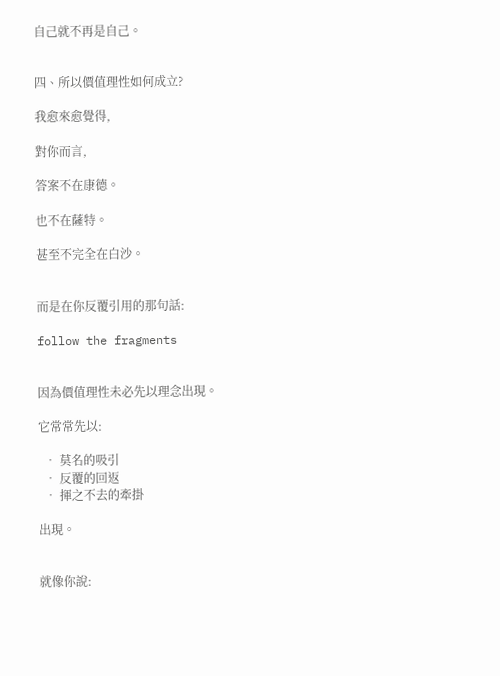自己就不再是自己。


四、所以價值理性如何成立?

我愈來愈覺得,

對你而言,

答案不在康德。

也不在薩特。

甚至不完全在白沙。


而是在你反覆引用的那句話:

follow the fragments


因為價值理性未必先以理念出現。

它常常先以:

  • 莫名的吸引
  • 反覆的回返
  • 揮之不去的牽掛

出現。


就像你說: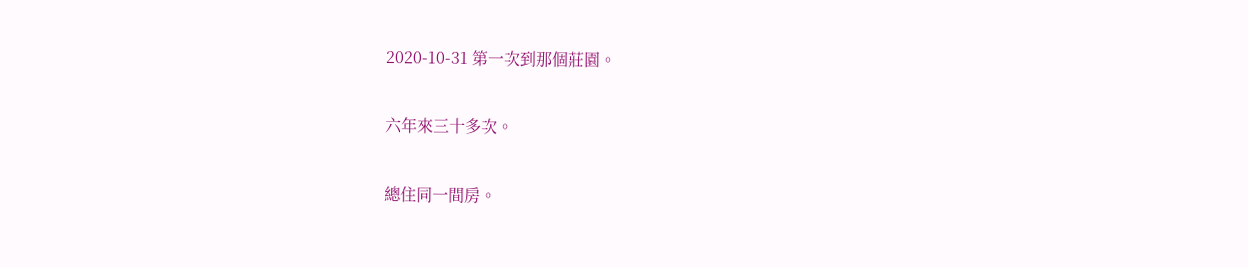2020-10-31 第一次到那個莊園。

六年來三十多次。

總住同一間房。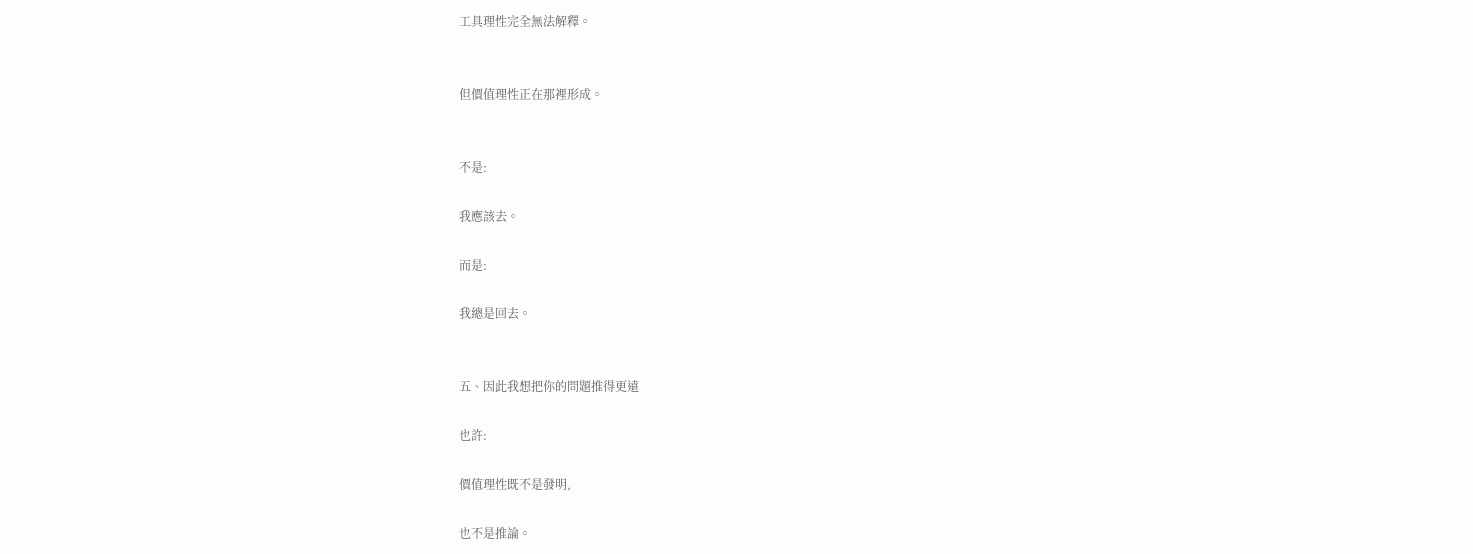工具理性完全無法解釋。


但價值理性正在那裡形成。


不是:

我應該去。

而是:

我總是回去。


五、因此我想把你的問題推得更遠

也許:

價值理性既不是發明,

也不是推論。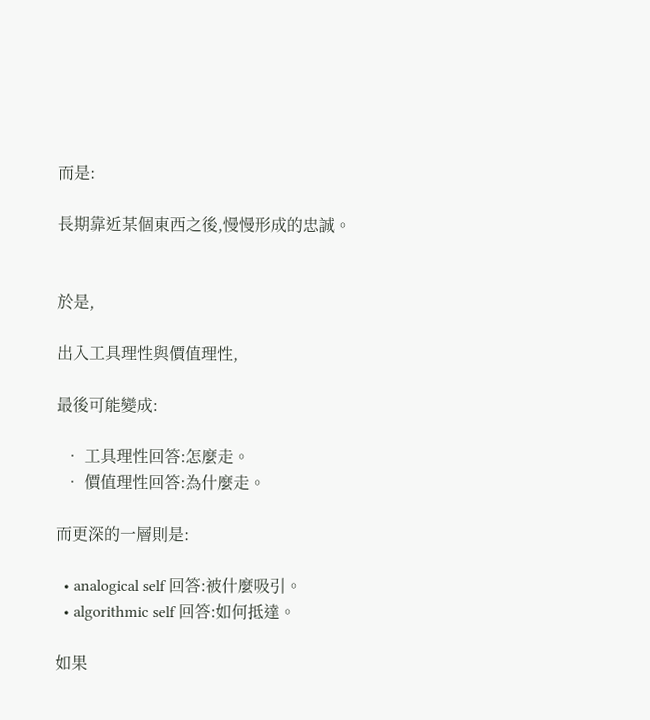而是:

長期靠近某個東西之後,慢慢形成的忠誠。


於是,

出入工具理性與價值理性,

最後可能變成:

  • 工具理性回答:怎麼走。
  • 價值理性回答:為什麼走。

而更深的一層則是:

  • analogical self 回答:被什麼吸引。
  • algorithmic self 回答:如何抵達。

如果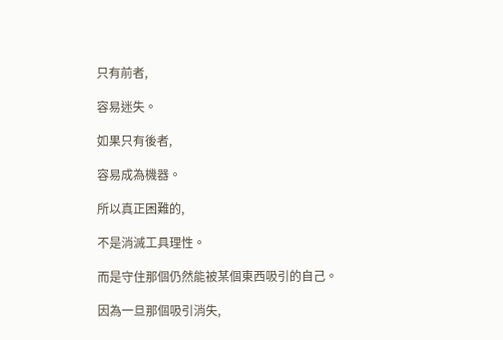只有前者,

容易迷失。

如果只有後者,

容易成為機器。

所以真正困難的,

不是消滅工具理性。

而是守住那個仍然能被某個東西吸引的自己。

因為一旦那個吸引消失,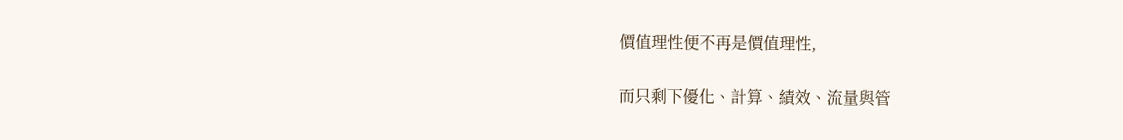價值理性便不再是價值理性,

而只剩下優化、計算、績效、流量與管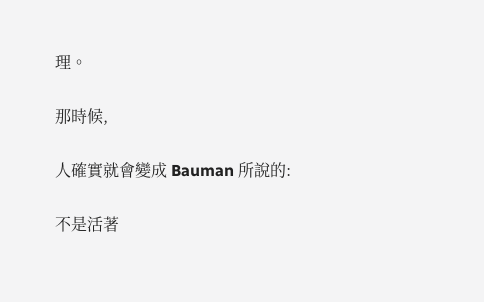理。

那時候,

人確實就會變成 Bauman 所說的:

不是活著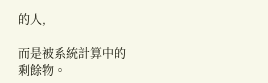的人,

而是被系統計算中的剩餘物。